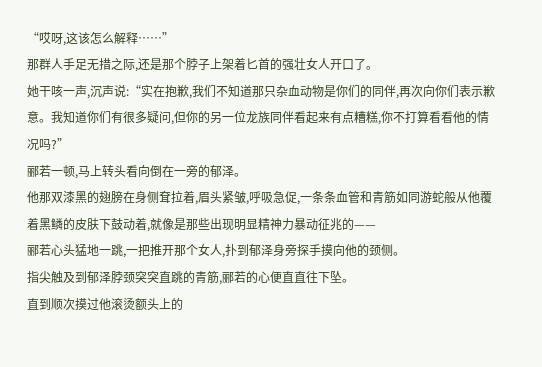“哎呀,这该怎么解释……”
那群人手足无措之际,还是那个脖子上架着匕首的强壮女人开口了。
她干咳一声,沉声说:“实在抱歉,我们不知道那只杂血动物是你们的同伴,再次向你们表示歉意。我知道你们有很多疑问,但你的另一位龙族同伴看起来有点糟糕,你不打算看看他的情况吗?”
郦若一顿,马上转头看向倒在一旁的郁泽。
他那双漆黑的翅膀在身侧耷拉着,眉头紧皱,呼吸急促,一条条血管和青筋如同游蛇般从他覆着黑鳞的皮肤下鼓动着,就像是那些出现明显精神力暴动征兆的——
郦若心头猛地一跳,一把推开那个女人,扑到郁泽身旁探手摸向他的颈侧。
指尖触及到郁泽脖颈突突直跳的青筋,郦若的心便直直往下坠。
直到顺次摸过他滚烫额头上的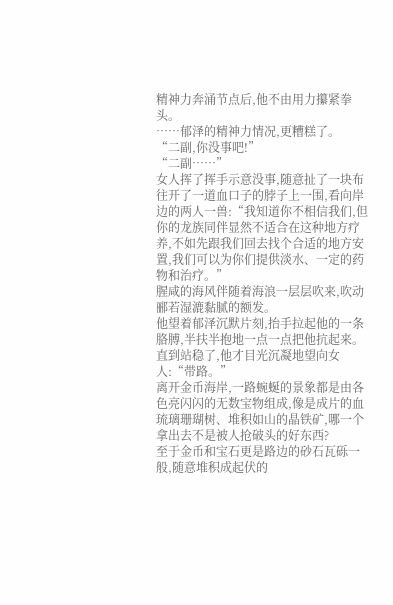精神力奔涌节点后,他不由用力攥紧拳头。
……郁泽的精神力情况,更糟糕了。
“二副,你没事吧!”
“二副……”
女人挥了挥手示意没事,随意扯了一块布往开了一道血口子的脖子上一围,看向岸边的两人一兽:“我知道你不相信我们,但你的龙族同伴显然不适合在这种地方疗养,不如先跟我们回去找个合适的地方安置,我们可以为你们提供淡水、一定的药物和治疗。”
腥咸的海风伴随着海浪一层层吹来,吹动郦若湿漉黏腻的额发。
他望着郁泽沉默片刻,抬手拉起他的一条胳膊,半扶半抱地一点一点把他抗起来。
直到站稳了,他才目光沉凝地望向女人:“带路。”
离开金币海岸,一路蜿蜒的景象都是由各色亮闪闪的无数宝物组成,像是成片的血琉璃珊瑚树、堆积如山的晶铁矿,哪一个拿出去不是被人抢破头的好东西?
至于金币和宝石更是路边的砂石瓦砾一般,随意堆积成起伏的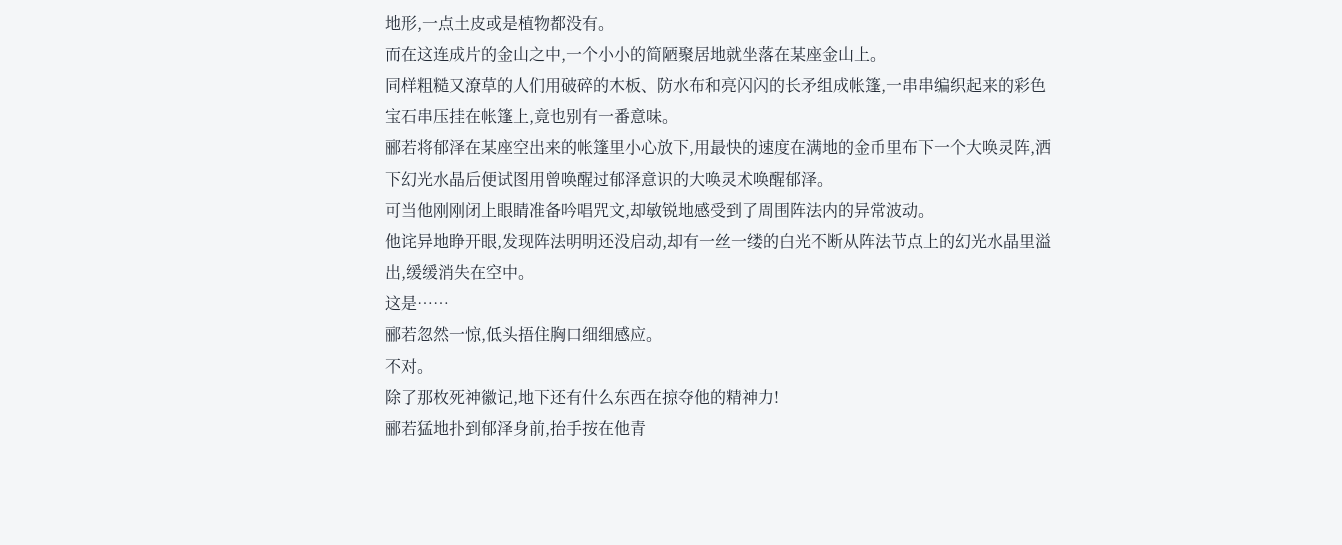地形,一点土皮或是植物都没有。
而在这连成片的金山之中,一个小小的简陋聚居地就坐落在某座金山上。
同样粗糙又潦草的人们用破碎的木板、防水布和亮闪闪的长矛组成帐篷,一串串编织起来的彩色宝石串压挂在帐篷上,竟也别有一番意味。
郦若将郁泽在某座空出来的帐篷里小心放下,用最快的速度在满地的金币里布下一个大唤灵阵,洒下幻光水晶后便试图用曾唤醒过郁泽意识的大唤灵术唤醒郁泽。
可当他刚刚闭上眼睛准备吟唱咒文,却敏锐地感受到了周围阵法内的异常波动。
他诧异地睁开眼,发现阵法明明还没启动,却有一丝一缕的白光不断从阵法节点上的幻光水晶里溢出,缓缓消失在空中。
这是……
郦若忽然一惊,低头捂住胸口细细感应。
不对。
除了那枚死神徽记,地下还有什么东西在掠夺他的精神力!
郦若猛地扑到郁泽身前,抬手按在他青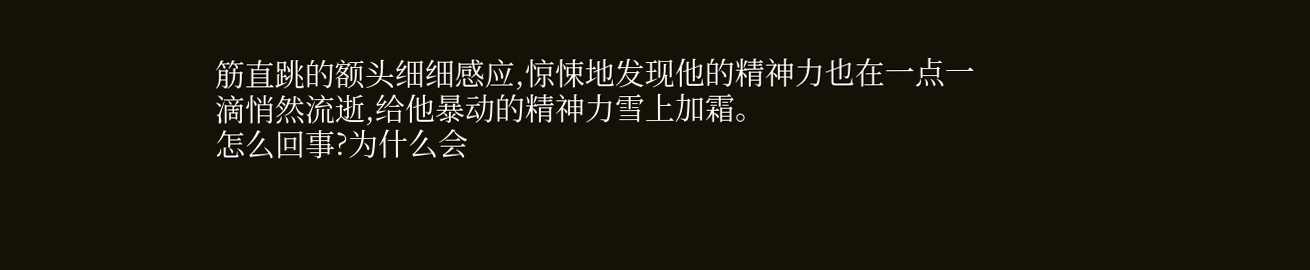筋直跳的额头细细感应,惊悚地发现他的精神力也在一点一滴悄然流逝,给他暴动的精神力雪上加霜。
怎么回事?为什么会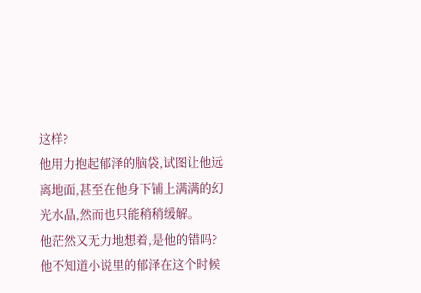这样?
他用力抱起郁泽的脑袋,试图让他远离地面,甚至在他身下铺上满满的幻光水晶,然而也只能稍稍缓解。
他茫然又无力地想着,是他的错吗?
他不知道小说里的郁泽在这个时候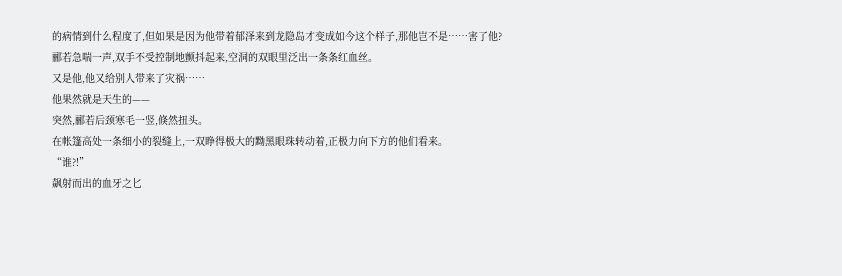的病情到什么程度了,但如果是因为他带着郁泽来到龙隐岛才变成如今这个样子,那他岂不是……害了他?
郦若急喘一声,双手不受控制地颤抖起来,空洞的双眼里泛出一条条红血丝。
又是他,他又给别人带来了灾祸……
他果然就是天生的——
突然,郦若后颈寒毛一竖,倏然扭头。
在帐篷高处一条细小的裂缝上,一双睁得极大的黝黑眼珠转动着,正极力向下方的他们看来。
“谁?!”
飙射而出的血牙之匕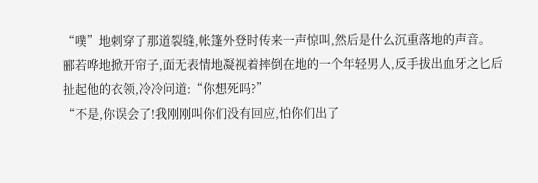“噗”地刺穿了那道裂缝,帐篷外登时传来一声惊叫,然后是什么沉重落地的声音。
郦若哗地掀开帘子,面无表情地凝视着摔倒在地的一个年轻男人,反手拔出血牙之匕后扯起他的衣领,冷冷问道:“你想死吗?”
“不是,你误会了!我刚刚叫你们没有回应,怕你们出了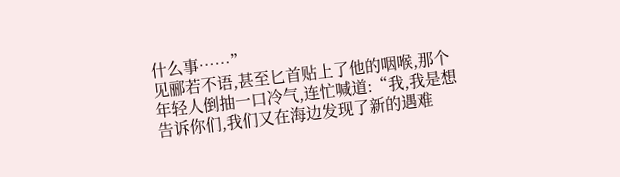什么事……”
见郦若不语,甚至匕首贴上了他的咽喉,那个年轻人倒抽一口冷气,连忙喊道:“我,我是想告诉你们,我们又在海边发现了新的遇难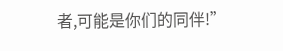者,可能是你们的同伴!”